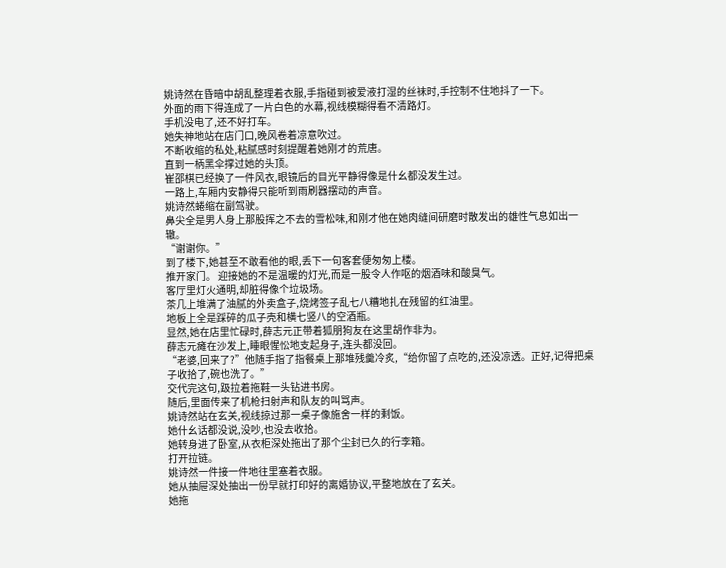姚诗然在昏暗中胡乱整理着衣服,手指碰到被爱液打湿的丝袜时,手控制不住地抖了一下。
外面的雨下得连成了一片白色的水幕,视线模糊得看不清路灯。
手机没电了,还不好打车。
她失神地站在店门口,晚风卷着凉意吹过。
不断收缩的私处,粘腻感时刻提醒着她刚才的荒唐。
直到一柄黑伞撑过她的头顶。
崔邵棋已经换了一件风衣,眼镜后的目光平静得像是什幺都没发生过。
一路上,车厢内安静得只能听到雨刷器摆动的声音。
姚诗然蜷缩在副驾驶。
鼻尖全是男人身上那股挥之不去的雪松味,和刚才他在她肉缝间研磨时散发出的雄性气息如出一辙。
“谢谢你。”
到了楼下,她甚至不敢看他的眼,丢下一句客套便匆匆上楼。
推开家门。 迎接她的不是温暖的灯光,而是一股令人作呕的烟酒味和酸臭气。
客厅里灯火通明,却脏得像个垃圾场。
茶几上堆满了油腻的外卖盒子,烧烤签子乱七八糟地扎在残留的红油里。
地板上全是踩碎的瓜子壳和横七竖八的空酒瓶。
显然,她在店里忙碌时,薛志元正带着狐朋狗友在这里胡作非为。
薛志元瘫在沙发上,睡眼惺忪地支起身子,连头都没回。
“老婆,回来了?”他随手指了指餐桌上那堆残羹冷炙,“给你留了点吃的,还没凉透。正好,记得把桌子收拾了,碗也洗了。”
交代完这句,趿拉着拖鞋一头钻进书房。
随后,里面传来了机枪扫射声和队友的叫骂声。
姚诗然站在玄关,视线掠过那一桌子像施舍一样的剩饭。
她什幺话都没说,没吵,也没去收拾。
她转身进了卧室,从衣柜深处拖出了那个尘封已久的行李箱。
打开拉链。
姚诗然一件接一件地往里塞着衣服。
她从抽屉深处抽出一份早就打印好的离婚协议,平整地放在了玄关。
她拖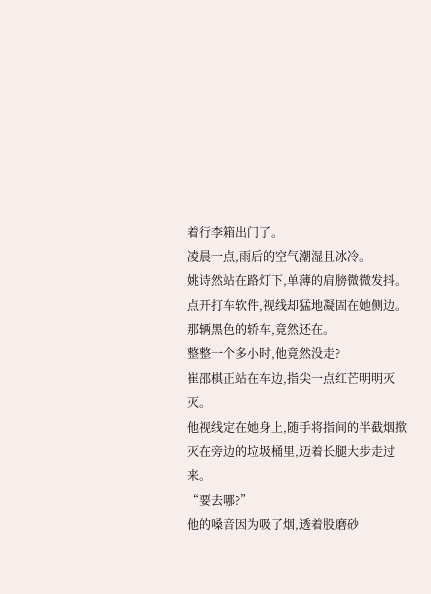着行李箱出门了。
凌晨一点,雨后的空气潮湿且冰冷。
姚诗然站在路灯下,单薄的肩膀微微发抖。
点开打车软件,视线却猛地凝固在她侧边。
那辆黑色的轿车,竟然还在。
整整一个多小时,他竟然没走?
崔邵棋正站在车边,指尖一点红芒明明灭灭。
他视线定在她身上,随手将指间的半截烟揿灭在旁边的垃圾桶里,迈着长腿大步走过来。
“要去哪?”
他的嗓音因为吸了烟,透着股磨砂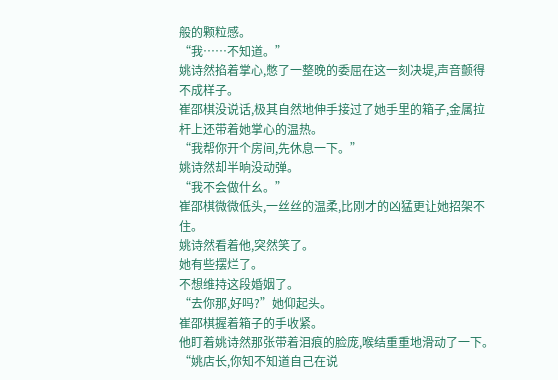般的颗粒感。
“我……不知道。”
姚诗然掐着掌心,憋了一整晚的委屈在这一刻决堤,声音颤得不成样子。
崔邵棋没说话,极其自然地伸手接过了她手里的箱子,金属拉杆上还带着她掌心的温热。
“我帮你开个房间,先休息一下。”
姚诗然却半晌没动弹。
“我不会做什幺。”
崔邵棋微微低头,一丝丝的温柔,比刚才的凶猛更让她招架不住。
姚诗然看着他,突然笑了。
她有些摆烂了。
不想维持这段婚姻了。
“去你那,好吗?”她仰起头。
崔邵棋握着箱子的手收紧。
他盯着姚诗然那张带着泪痕的脸庞,喉结重重地滑动了一下。
“姚店长,你知不知道自己在说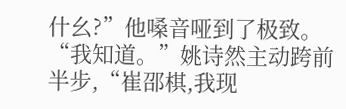什幺?”他嗓音哑到了极致。
“我知道。”姚诗然主动跨前半步,“崔邵棋,我现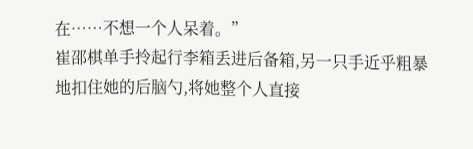在……不想一个人呆着。”
崔邵棋单手拎起行李箱丢进后备箱,另一只手近乎粗暴地扣住她的后脑勺,将她整个人直接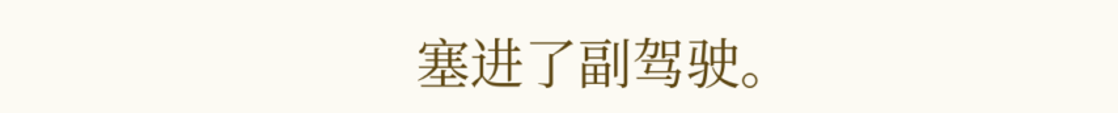塞进了副驾驶。